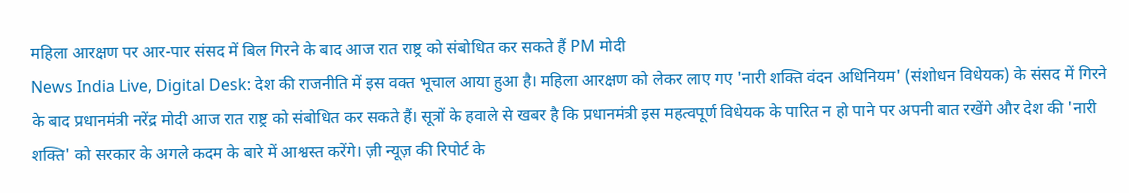महिला आरक्षण पर आर-पार संसद में बिल गिरने के बाद आज रात राष्ट्र को संबोधित कर सकते हैं PM मोदी
News India Live, Digital Desk: देश की राजनीति में इस वक्त भूचाल आया हुआ है। महिला आरक्षण को लेकर लाए गए 'नारी शक्ति वंदन अधिनियम' (संशोधन विधेयक) के संसद में गिरने के बाद प्रधानमंत्री नरेंद्र मोदी आज रात राष्ट्र को संबोधित कर सकते हैं। सूत्रों के हवाले से खबर है कि प्रधानमंत्री इस महत्वपूर्ण विधेयक के पारित न हो पाने पर अपनी बात रखेंगे और देश की 'नारी शक्ति' को सरकार के अगले कदम के बारे में आश्वस्त करेंगे। ज़ी न्यूज़ की रिपोर्ट के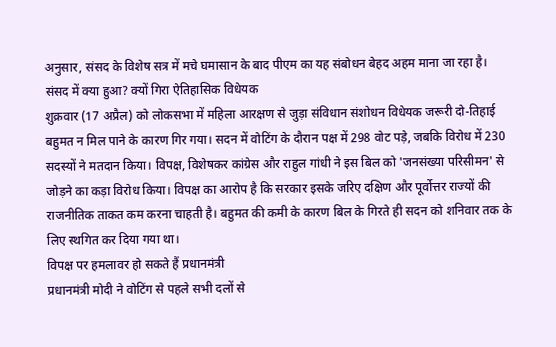अनुसार, संसद के विशेष सत्र में मचे घमासान के बाद पीएम का यह संबोधन बेहद अहम माना जा रहा है।
संसद में क्या हुआ? क्यों गिरा ऐतिहासिक विधेयक
शुक्रवार (17 अप्रैल) को लोकसभा में महिला आरक्षण से जुड़ा संविधान संशोधन विधेयक जरूरी दो-तिहाई बहुमत न मिल पाने के कारण गिर गया। सदन में वोटिंग के दौरान पक्ष में 298 वोट पड़े, जबकि विरोध में 230 सदस्यों ने मतदान किया। विपक्ष, विशेषकर कांग्रेस और राहुल गांधी ने इस बिल को 'जनसंख्या परिसीमन' से जोड़ने का कड़ा विरोध किया। विपक्ष का आरोप है कि सरकार इसके जरिए दक्षिण और पूर्वोत्तर राज्यों की राजनीतिक ताकत कम करना चाहती है। बहुमत की कमी के कारण बिल के गिरते ही सदन को शनिवार तक के लिए स्थगित कर दिया गया था।
विपक्ष पर हमलावर हो सकते हैं प्रधानमंत्री
प्रधानमंत्री मोदी ने वोटिंग से पहले सभी दलों से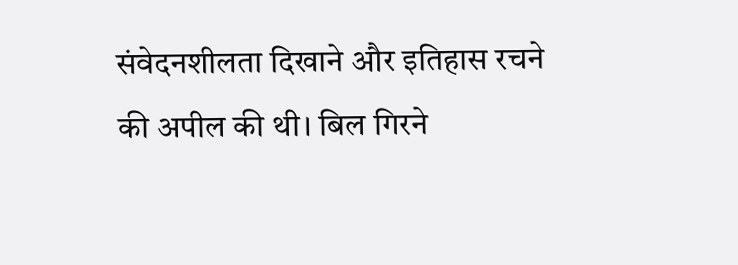संवेदनशीलता दिखाने और इतिहास रचने की अपील की थी। बिल गिरने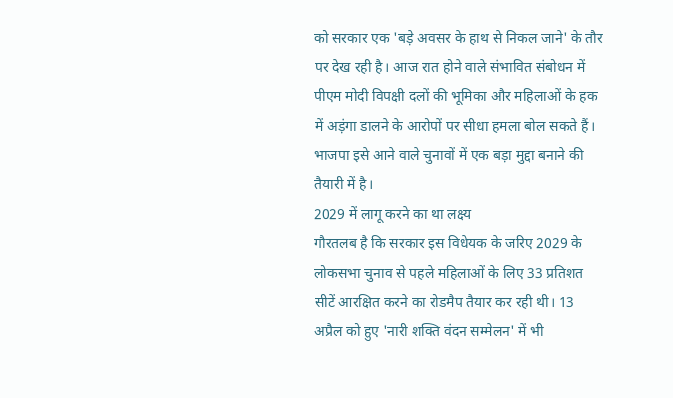को सरकार एक 'बड़े अवसर के हाथ से निकल जाने' के तौर पर देख रही है। आज रात होने वाले संभावित संबोधन में पीएम मोदी विपक्षी दलों की भूमिका और महिलाओं के हक में अड़ंगा डालने के आरोपों पर सीधा हमला बोल सकते हैं। भाजपा इसे आने वाले चुनावों में एक बड़ा मुद्दा बनाने की तैयारी में है।
2029 में लागू करने का था लक्ष्य
गौरतलब है कि सरकार इस विधेयक के जरिए 2029 के लोकसभा चुनाव से पहले महिलाओं के लिए 33 प्रतिशत सीटें आरक्षित करने का रोडमैप तैयार कर रही थी। 13 अप्रैल को हुए 'नारी शक्ति वंदन सम्मेलन' में भी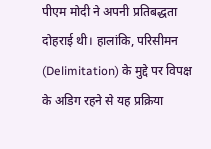पीएम मोदी ने अपनी प्रतिबद्धता दोहराई थी। हालांकि, परिसीमन (Delimitation) के मुद्दे पर विपक्ष के अडिग रहने से यह प्रक्रिया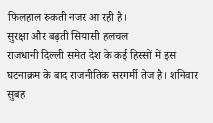फिलहाल रुकती नजर आ रही है।
सुरक्षा और बढ़ती सियासी हलचल
राजधानी दिल्ली समेत देश के कई हिस्सों में इस घटनाक्रम के बाद राजनीतिक सरगर्मी तेज है। शनिवार सुबह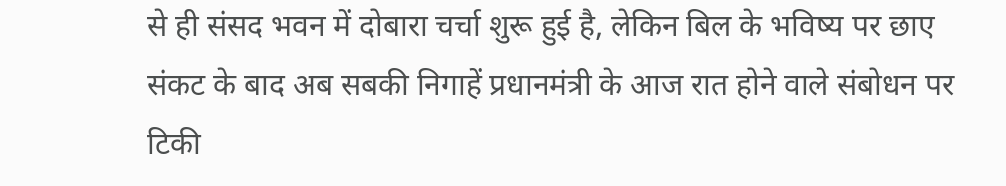से ही संसद भवन में दोबारा चर्चा शुरू हुई है, लेकिन बिल के भविष्य पर छाए संकट के बाद अब सबकी निगाहें प्रधानमंत्री के आज रात होने वाले संबोधन पर टिकी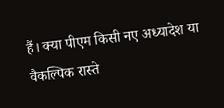हैं। क्या पीएम किसी नए अध्यादेश या वैकल्पिक रास्ते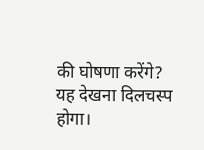की घोषणा करेंगे? यह देखना दिलचस्प होगा।